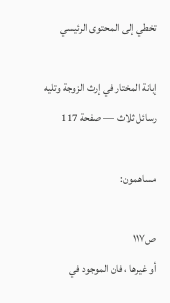تخطي إلى المحتوى الرئيسي

إبانة المختار في إرث الزوجة وتليه رسائل ثلاث — صفحة 117

مساهمون:

ص١١٧
أو غيرها ، فان الموجود في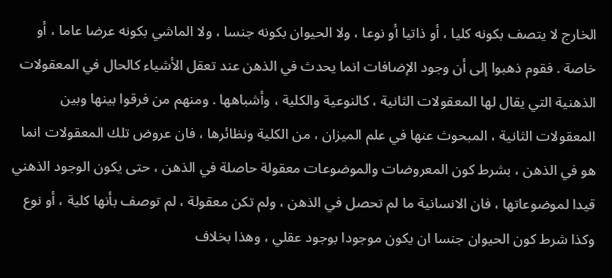الخارج لا يتصف بكونه كليا ، أو ذاتيا أو نوعا ، ولا الحيوان بكونه جنسا ، ولا الماشي بكونه عرضا عاما ، أو خاصة . فقوم ذهبوا إلى أن وجود الإضافات انما يحدث في الذهن عند تعقل الأشياء كالحال في المعقولات الذهنية التي يقال لها المعقولات الثانية ، كالنوعية والكلية ، وأشباهها . ومنهم من فرقوا بينها وبين المعقولات الثانية ، المبحوث عنها في علم الميزان ، من الكلية ونظائرها ، فان عروض تلك المعقولات انما هو في الذهن ، بشرط كون المعروضات والموضوعات معقولة حاصلة في الذهن ، حتى يكون الوجود الذهني قيدا لموضوعاتها ، فان الانسانية ما لم تحصل في الذهن ، ولم تكن معقولة ، لم توصف بأنها كلية ، أو نوع وكذا شرط كون الحيوان جنسا ان يكون موجودا بوجود عقلي ، وهذا بخلاف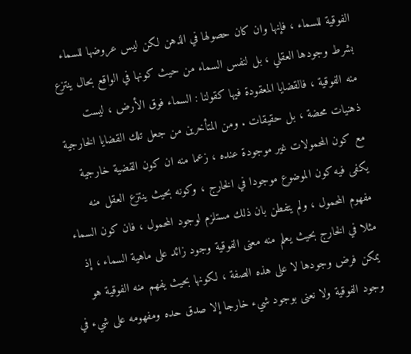الفوقية للسماء ، فإنها وان كان حصولها في الذهن لكن ليس عروضها للسماء بشرط وجودها العقلي ، بل لنفس السماء من حيث كونها في الواقع بحال ينتزع منه الفوقية ، فالقضايا المعقودة فيها كقولنا : السماء فوق الأرض ، ليست ذهنيات محضة ، بل حقيقات . ومن المتأخرين من جعل تلك القضايا الخارجية مع كون المحمولات غير موجودة عنده ، زعما منه ان كون القضية خارجية يكفى فيه كون الموضوع موجودا في الخارج ، وكونه بحيث ينتزع العقل منه مفهوم المحمول ، ولم يتفطن بان ذلك مستلزم لوجود المحمول ، فان كون السماء مثلا في الخارج بحيث يعلم منه معنى الفوقية وجود زائد على ماهية السماء ، إذ يمكن فرض وجودها لا على هذه الصفة ، لكونها بحيث يفهم منه الفوقية هو وجود الفوقية ولا نعنى بوجود شيء خارجا إلا صدق حده ومفهومه على شيء في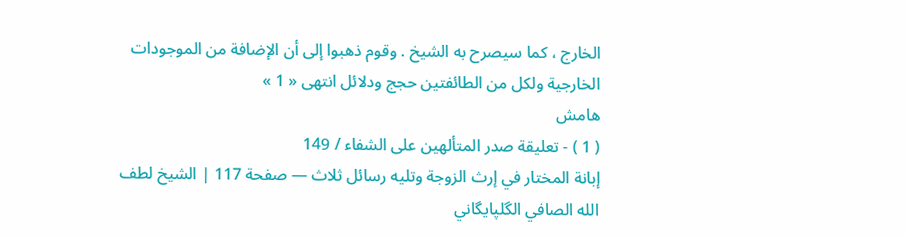الخارج ، كما سيصرح به الشيخ . وقوم ذهبوا إلى أن الإضافة من الموجودات الخارجية ولكل من الطائفتين حجج ودلائل انتهى « 1 »
هامش
( 1 ) - تعليقة صدر المتألهين على الشفاء / 149
إبانة المختار في إرث الزوجة وتليه رسائل ثلاث — صفحة 117 | الشيخ لطف الله الصافي الگلپايگاني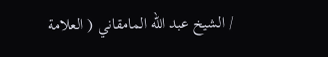/ الشيخ عبد الله المامقاني ( العلامة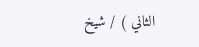الثاني ) / شيخ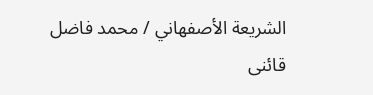الشريعة الأصفهاني / محمد فاضل قائنى